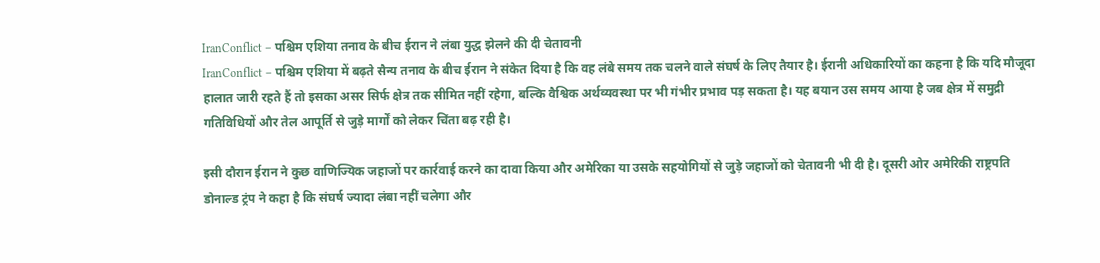IranConflict – पश्चिम एशिया तनाव के बीच ईरान ने लंबा युद्ध झेलने की दी चेतावनी
IranConflict – पश्चिम एशिया में बढ़ते सैन्य तनाव के बीच ईरान ने संकेत दिया है कि वह लंबे समय तक चलने वाले संघर्ष के लिए तैयार है। ईरानी अधिकारियों का कहना है कि यदि मौजूदा हालात जारी रहते हैं तो इसका असर सिर्फ क्षेत्र तक सीमित नहीं रहेगा, बल्कि वैश्विक अर्थव्यवस्था पर भी गंभीर प्रभाव पड़ सकता है। यह बयान उस समय आया है जब क्षेत्र में समुद्री गतिविधियों और तेल आपूर्ति से जुड़े मार्गों को लेकर चिंता बढ़ रही है।

इसी दौरान ईरान ने कुछ वाणिज्यिक जहाजों पर कार्रवाई करने का दावा किया और अमेरिका या उसके सहयोगियों से जुड़े जहाजों को चेतावनी भी दी है। दूसरी ओर अमेरिकी राष्ट्रपति डोनाल्ड ट्रंप ने कहा है कि संघर्ष ज्यादा लंबा नहीं चलेगा और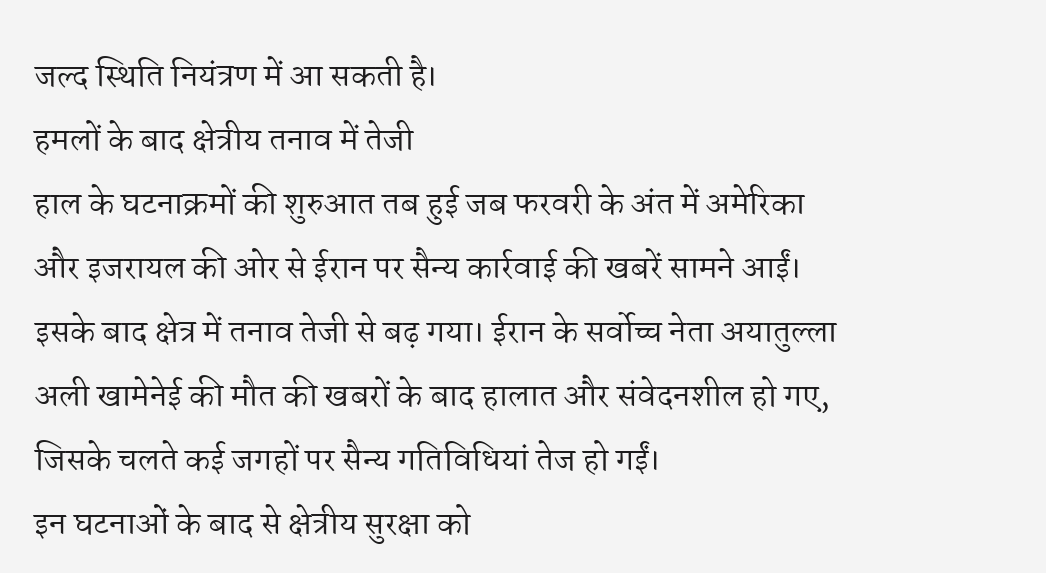जल्द स्थिति नियंत्रण में आ सकती है।
हमलों के बाद क्षेत्रीय तनाव में तेजी
हाल के घटनाक्रमों की शुरुआत तब हुई जब फरवरी के अंत में अमेरिका और इजरायल की ओर से ईरान पर सैन्य कार्रवाई की खबरें सामने आईं। इसके बाद क्षेत्र में तनाव तेजी से बढ़ गया। ईरान के सर्वोच्च नेता अयातुल्ला अली खामेनेई की मौत की खबरों के बाद हालात और संवेदनशील हो गए, जिसके चलते कई जगहों पर सैन्य गतिविधियां तेज हो गईं।
इन घटनाओं के बाद से क्षेत्रीय सुरक्षा को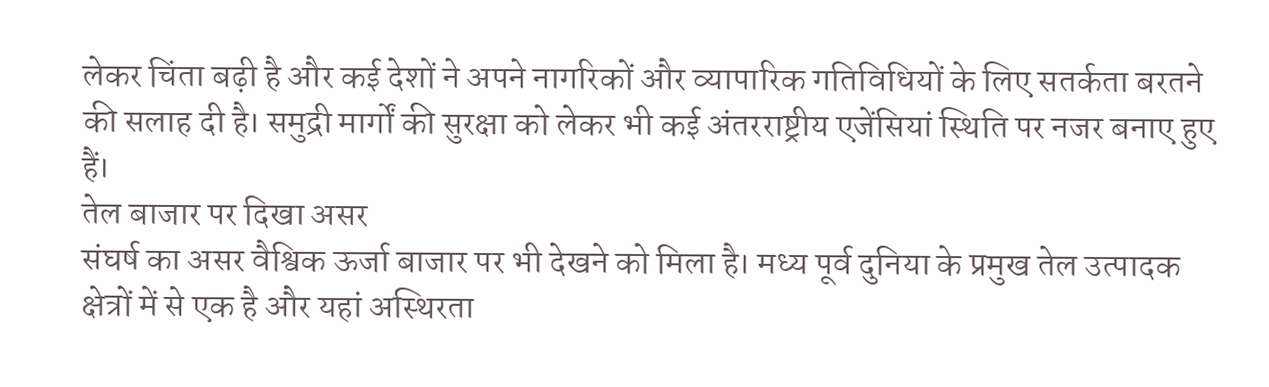लेकर चिंता बढ़ी है और कई देशों ने अपने नागरिकों और व्यापारिक गतिविधियों के लिए सतर्कता बरतने की सलाह दी है। समुद्री मार्गों की सुरक्षा को लेकर भी कई अंतरराष्ट्रीय एजेंसियां स्थिति पर नजर बनाए हुए हैं।
तेल बाजार पर दिखा असर
संघर्ष का असर वैश्विक ऊर्जा बाजार पर भी देखने को मिला है। मध्य पूर्व दुनिया के प्रमुख तेल उत्पादक क्षेत्रों में से एक है और यहां अस्थिरता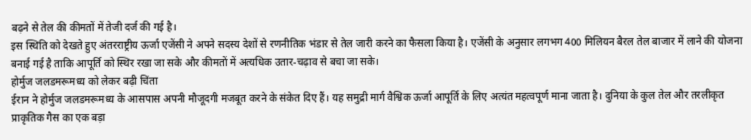बढ़ने से तेल की कीमतों में तेजी दर्ज की गई है।
इस स्थिति को देखते हुए अंतरराष्ट्रीय ऊर्जा एजेंसी ने अपने सदस्य देशों से रणनीतिक भंडार से तेल जारी करने का फैसला किया है। एजेंसी के अनुसार लगभग 400 मिलियन बैरल तेल बाजार में लाने की योजना बनाई गई है ताकि आपूर्ति को स्थिर रखा जा सके और कीमतों में अत्यधिक उतार-चढ़ाव से बचा जा सके।
होर्मुज जलडमरूमध्य को लेकर बढ़ी चिंता
ईरान ने होर्मुज जलडमरूमध्य के आसपास अपनी मौजूदगी मजबूत करने के संकेत दिए हैं। यह समुद्री मार्ग वैश्विक ऊर्जा आपूर्ति के लिए अत्यंत महत्वपूर्ण माना जाता है। दुनिया के कुल तेल और तरलीकृत प्राकृतिक गैस का एक बड़ा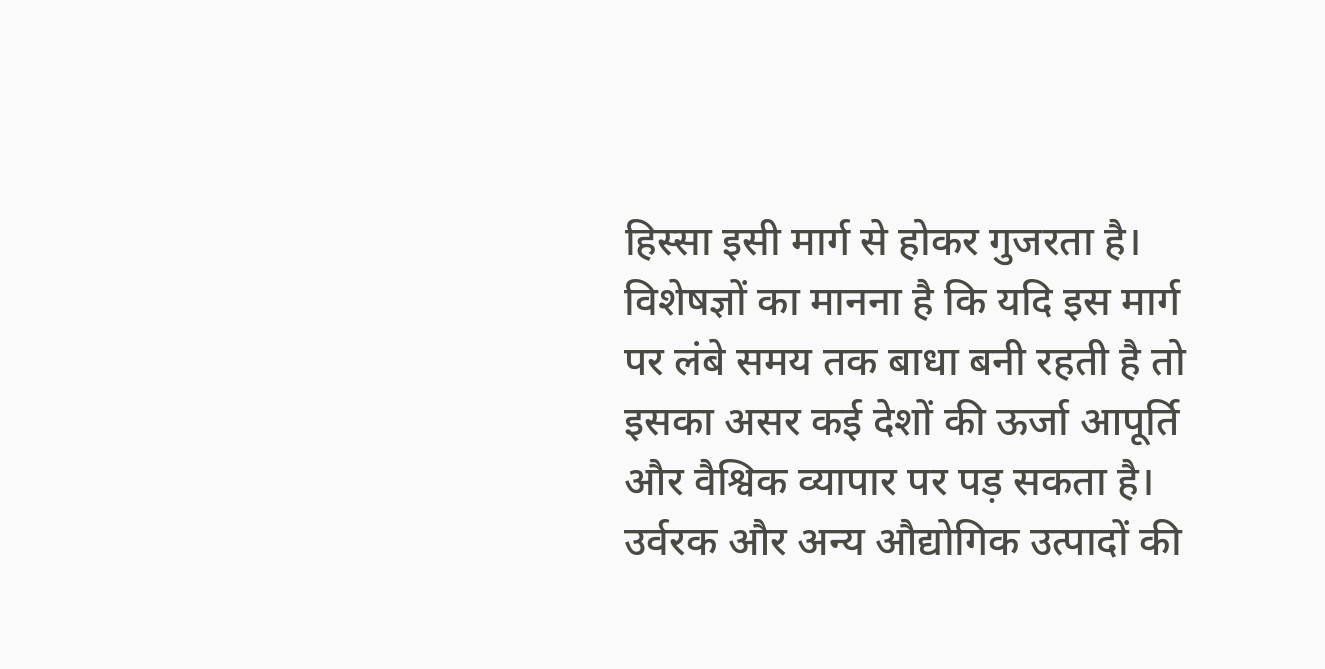हिस्सा इसी मार्ग से होकर गुजरता है।
विशेषज्ञों का मानना है कि यदि इस मार्ग पर लंबे समय तक बाधा बनी रहती है तो इसका असर कई देशों की ऊर्जा आपूर्ति और वैश्विक व्यापार पर पड़ सकता है। उर्वरक और अन्य औद्योगिक उत्पादों की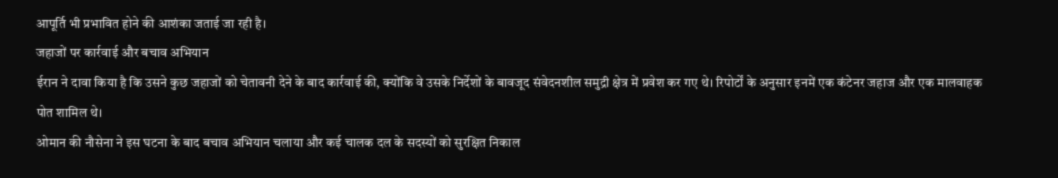आपूर्ति भी प्रभावित होने की आशंका जताई जा रही है।
जहाजों पर कार्रवाई और बचाव अभियान
ईरान ने दावा किया है कि उसने कुछ जहाजों को चेतावनी देने के बाद कार्रवाई की, क्योंकि वे उसके निर्देशों के बावजूद संवेदनशील समुद्री क्षेत्र में प्रवेश कर गए थे। रिपोर्टों के अनुसार इनमें एक कंटेनर जहाज और एक मालवाहक पोत शामिल थे।
ओमान की नौसेना ने इस घटना के बाद बचाव अभियान चलाया और कई चालक दल के सदस्यों को सुरक्षित निकाल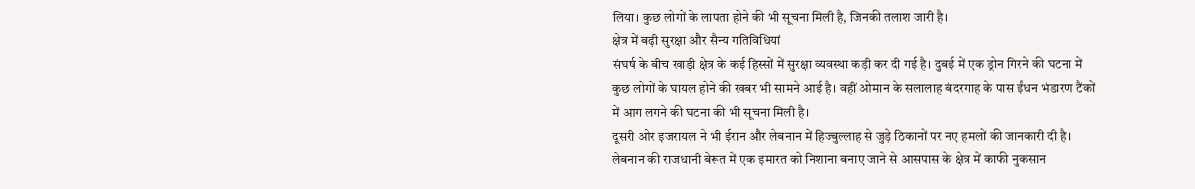लिया। कुछ लोगों के लापता होने की भी सूचना मिली है, जिनकी तलाश जारी है।
क्षेत्र में बढ़ी सुरक्षा और सैन्य गतिविधियां
संघर्ष के बीच खाड़ी क्षेत्र के कई हिस्सों में सुरक्षा व्यवस्था कड़ी कर दी गई है। दुबई में एक ड्रोन गिरने की घटना में कुछ लोगों के घायल होने की खबर भी सामने आई है। वहीं ओमान के सलालाह बंदरगाह के पास ईंधन भंडारण टैंकों में आग लगने की घटना की भी सूचना मिली है।
दूसरी ओर इजरायल ने भी ईरान और लेबनान में हिज्बुल्लाह से जुड़े ठिकानों पर नए हमलों की जानकारी दी है। लेबनान की राजधानी बेरूत में एक इमारत को निशाना बनाए जाने से आसपास के क्षेत्र में काफी नुकसान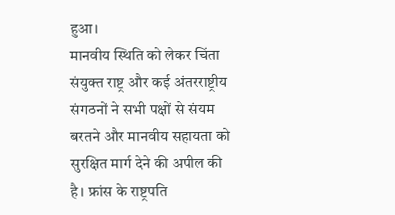हुआ।
मानवीय स्थिति को लेकर चिंता
संयुक्त राष्ट्र और कई अंतरराष्ट्रीय संगठनों ने सभी पक्षों से संयम बरतने और मानवीय सहायता को सुरक्षित मार्ग देने की अपील की है। फ्रांस के राष्ट्रपति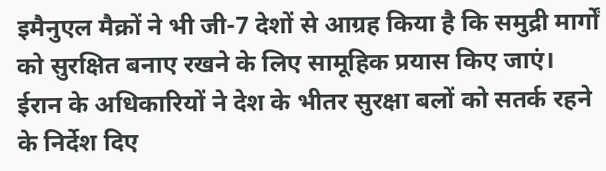इमैनुएल मैक्रों ने भी जी-7 देशों से आग्रह किया है कि समुद्री मार्गों को सुरक्षित बनाए रखने के लिए सामूहिक प्रयास किए जाएं।
ईरान के अधिकारियों ने देश के भीतर सुरक्षा बलों को सतर्क रहने के निर्देश दिए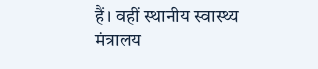हैं। वहीं स्थानीय स्वास्थ्य मंत्रालय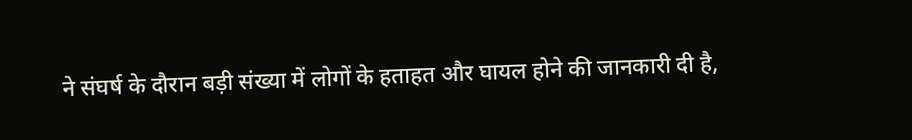ने संघर्ष के दौरान बड़ी संख्या में लोगों के हताहत और घायल होने की जानकारी दी है,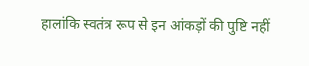हालांकि स्वतंत्र रूप से इन आंकड़ों की पुष्टि नहीं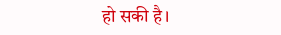हो सकी है।